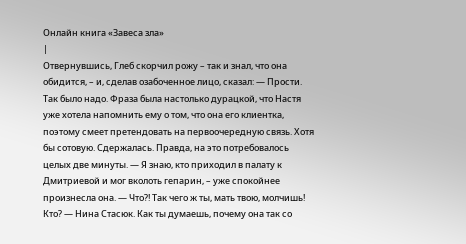Онлайн книга «Завеса зла»
|
Отвернувшись, Глеб скорчил рожу – так и знал, что она обидится, – и, сделав озабоченное лицо, сказал: — Прости. Так было надо. Фраза была настолько дурацкой, что Настя уже хотела напомнить ему о том, что она его клиентка, поэтому смеет претендовать на первоочередную связь. Хотя бы сотовую. Сдержалась. Правда, на это потребовалось целых две минуты. — Я знаю, кто приходил в палату к Дмитриевой и мог вколоть гепарин, – уже спокойнее произнесла она. — Что?! Так чего ж ты, мать твою, молчишь! Кто? — Нина Стасюк. Как ты думаешь, почему она так со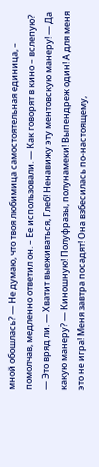мной обошлась? — Не думаю, что твоя любимица самостоятельная единица, – помолчав, медленно ответил он. – Ее использовали. — Как говорят в кино – вслепую? — Это вряд ли. — Хватит выеживаться, Глеб! Ненавижу эту ментовскую манеру! — Да какую манеру? — Киношную! Полуфразы, полунамеки! Выпендреж один! А для меня это не игра! Меня завтра посадят! Она взбесилась по-настоящему,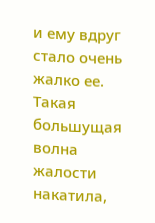и ему вдруг стало очень жалко ее. Такая большущая волна жалости накатила,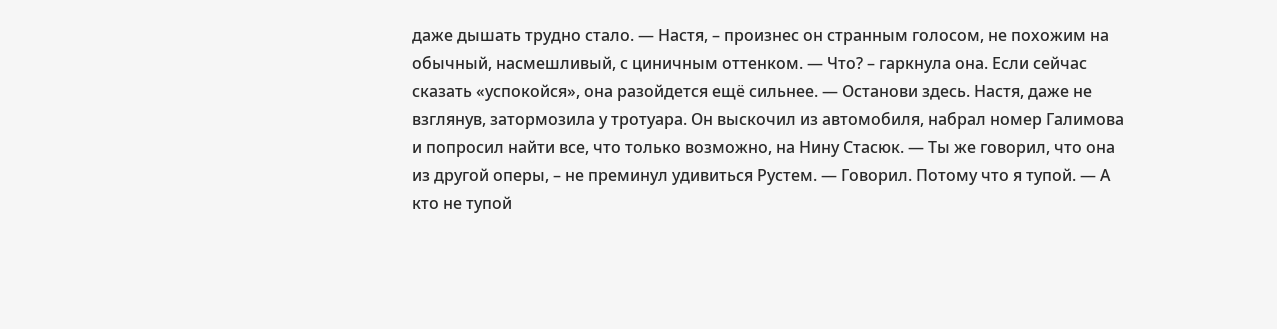даже дышать трудно стало. — Настя, – произнес он странным голосом, не похожим на обычный, насмешливый, с циничным оттенком. — Что? – гаркнула она. Если сейчас сказать «успокойся», она разойдется ещё сильнее. — Останови здесь. Настя, даже не взглянув, затормозила у тротуара. Он выскочил из автомобиля, набрал номер Галимова и попросил найти все, что только возможно, на Нину Стасюк. — Ты же говорил, что она из другой оперы, – не преминул удивиться Рустем. — Говорил. Потому что я тупой. — А кто не тупой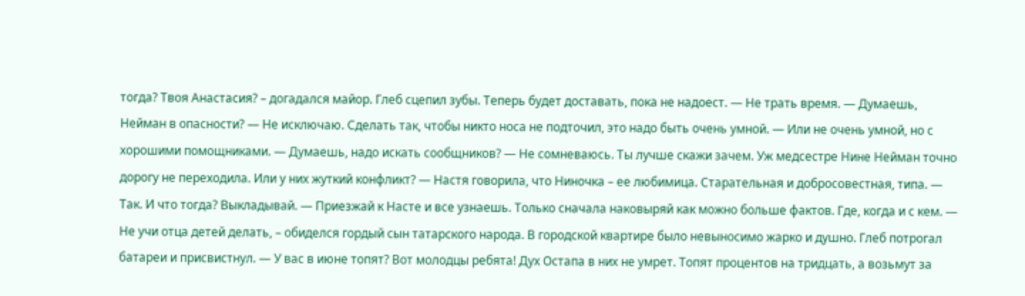тогда? Твоя Анастасия? – догадался майор. Глеб сцепил зубы. Теперь будет доставать, пока не надоест. — Не трать время. — Думаешь, Нейман в опасности? — Не исключаю. Сделать так, чтобы никто носа не подточил, это надо быть очень умной. — Или не очень умной, но с хорошими помощниками. — Думаешь, надо искать сообщников? — Не сомневаюсь. Ты лучше скажи зачем. Уж медсестре Нине Нейман точно дорогу не переходила. Или у них жуткий конфликт? — Настя говорила, что Ниночка – ее любимица. Старательная и добросовестная, типа. — Так. И что тогда? Выкладывай. — Приезжай к Насте и все узнаешь. Только сначала наковыряй как можно больше фактов. Где, когда и с кем. — Не учи отца детей делать, – обиделся гордый сын татарского народа. В городской квартире было невыносимо жарко и душно. Глеб потрогал батареи и присвистнул. — У вас в июне топят? Вот молодцы ребята! Дух Остапа в них не умрет. Топят процентов на тридцать, а возьмут за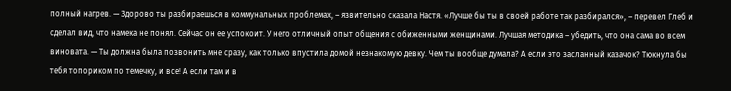полный нагрев. — Здорово ты разбираешься в коммунальных проблемах, – язвительно сказала Настя. «Лучше бы ты в своей работе так разбирался», – перевел Глеб и сделал вид, что намека не понял. Сейчас он ее успокоит. У него отличный опыт общения с обиженными женщинами. Лучшая методика – убедить, что она сама во всем виновата. — Ты должна была позвонить мне сразу, как только впустила домой незнакомую девку. Чем ты вообще думала? А если это засланный казачок? Тюкнула бы тебя топориком по темечку, и все! А если там и в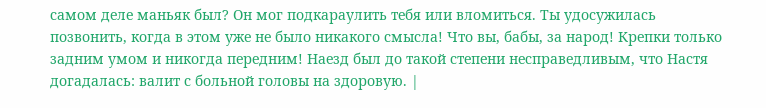самом деле маньяк был? Он мог подкараулить тебя или вломиться. Ты удосужилась позвонить, когда в этом уже не было никакого смысла! Что вы, бабы, за народ! Крепки только задним умом и никогда передним! Наезд был до такой степени несправедливым, что Настя догадалась: валит с больной головы на здоровую. |